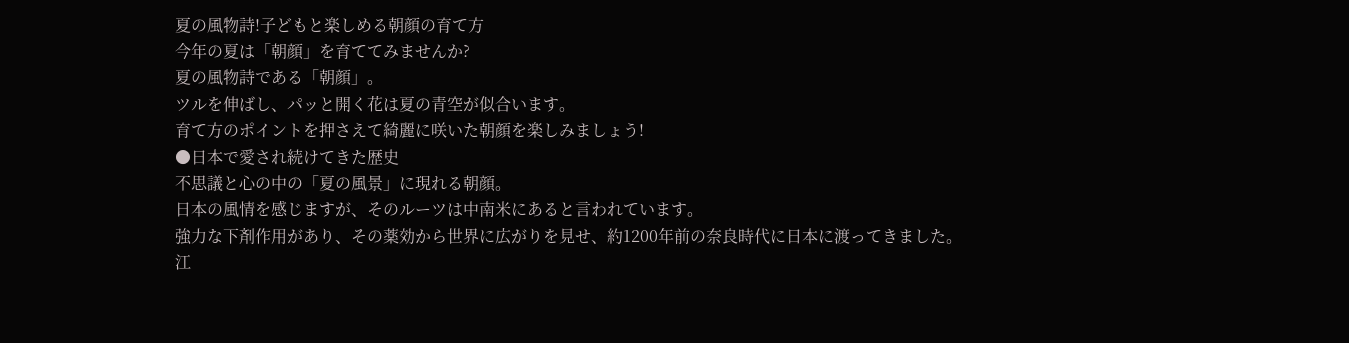夏の風物詩!子どもと楽しめる朝顔の育て方
今年の夏は「朝顔」を育ててみませんか?
夏の風物詩である「朝顔」。
ツルを伸ばし、パッと開く花は夏の青空が似合います。
育て方のポイントを押さえて綺麗に咲いた朝顔を楽しみましょう!
●日本で愛され続けてきた歴史
不思議と心の中の「夏の風景」に現れる朝顔。
日本の風情を感じますが、そのルーツは中南米にあると言われています。
強力な下剤作用があり、その薬効から世界に広がりを見せ、約1200年前の奈良時代に日本に渡ってきました。
江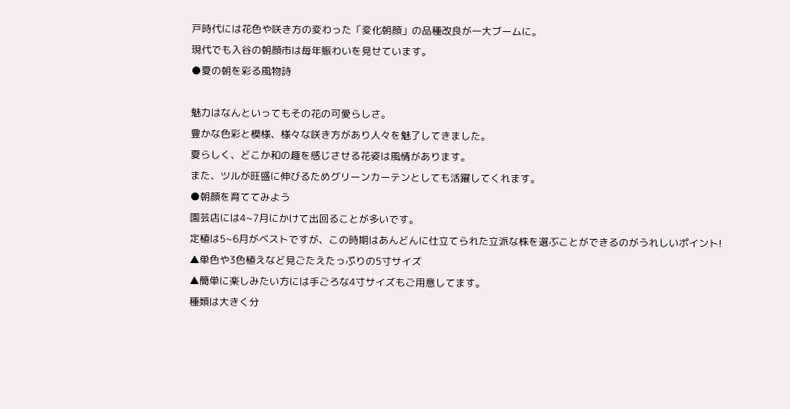戸時代には花色や咲き方の変わった「変化朝顔」の品種改良が一大ブームに。
現代でも入谷の朝顔市は毎年賑わいを見せています。
●夏の朝を彩る風物詩

魅力はなんといってもその花の可愛らしさ。
豊かな色彩と模様、様々な咲き方があり人々を魅了してきました。
夏らしく、どこか和の趣を感じさせる花姿は風情があります。
また、ツルが旺盛に伸びるためグリーンカーテンとしても活躍してくれます。
●朝顔を育ててみよう
園芸店には4~7月にかけて出回ることが多いです。
定植は5~6月がベストですが、この時期はあんどんに仕立てられた立派な株を選ぶことができるのがうれしいポイント!
▲単色や3色植えなど見ごたえたっぷりの5寸サイズ
▲簡単に楽しみたい方には手ごろな4寸サイズもご用意してます。
種類は大きく分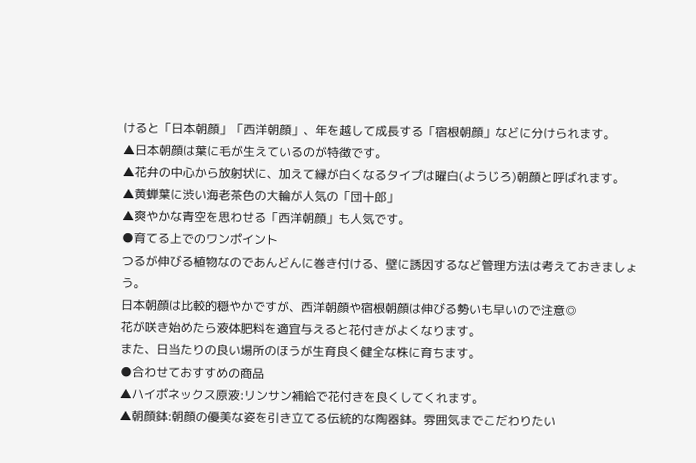けると「日本朝顔」「西洋朝顔」、年を越して成長する「宿根朝顔」などに分けられます。
▲日本朝顔は葉に毛が生えているのが特徴です。
▲花弁の中心から放射状に、加えて縁が白くなるタイプは曜白(ようじろ)朝顔と呼ばれます。
▲黄蝉葉に渋い海老茶色の大輪が人気の「団十郎」
▲爽やかな青空を思わせる「西洋朝顔」も人気です。
●育てる上でのワンポイント
つるが伸びる植物なのであんどんに巻き付ける、壁に誘因するなど管理方法は考えておきましょう。
日本朝顔は比較的穏やかですが、西洋朝顔や宿根朝顔は伸びる勢いも早いので注意◎
花が咲き始めたら液体肥料を適宜与えると花付きがよくなります。
また、日当たりの良い場所のほうが生育良く健全な株に育ちます。
●合わせておすすめの商品
▲ハイポネックス原液:リンサン補給で花付きを良くしてくれます。
▲朝顔鉢:朝顔の優美な姿を引き立てる伝統的な陶器鉢。雰囲気までこだわりたい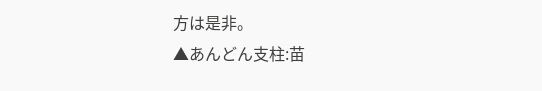方は是非。
▲あんどん支柱:苗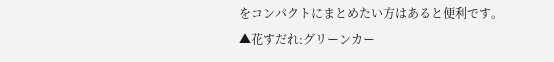をコンパクトにまとめたい方はあると便利です。
▲花すだれ:グリーンカー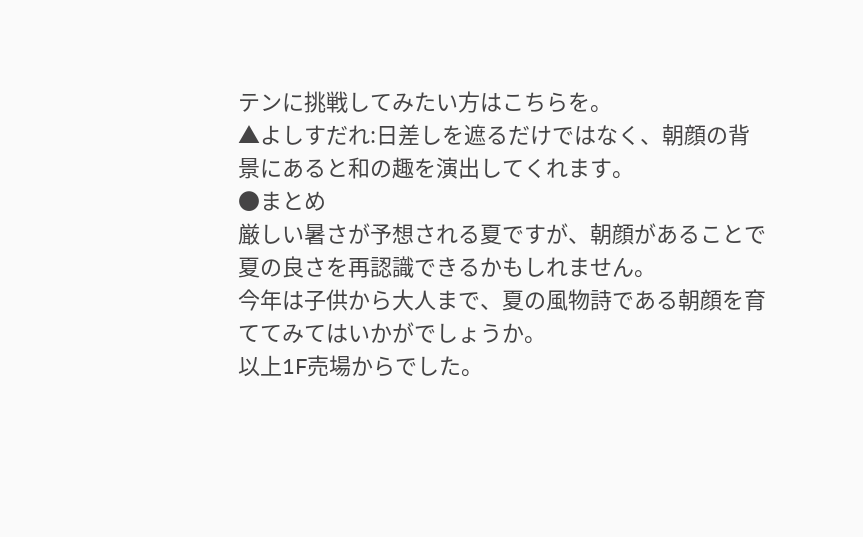テンに挑戦してみたい方はこちらを。
▲よしすだれ:日差しを遮るだけではなく、朝顔の背景にあると和の趣を演出してくれます。
●まとめ
厳しい暑さが予想される夏ですが、朝顔があることで夏の良さを再認識できるかもしれません。
今年は子供から大人まで、夏の風物詩である朝顔を育ててみてはいかがでしょうか。
以上1F売場からでした。